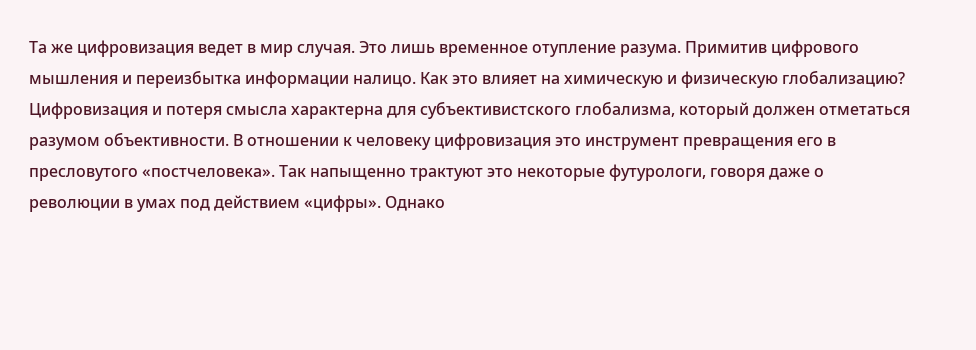Та же цифровизация ведет в мир случая. Это лишь временное отупление разума. Примитив цифрового мышления и переизбытка информации налицо. Как это влияет на химическую и физическую глобализацию? Цифровизация и потеря смысла характерна для субъективистского глобализма, который должен отметаться разумом объективности. В отношении к человеку цифровизация это инструмент превращения его в пресловутого «постчеловека». Так напыщенно трактуют это некоторые футурологи, говоря даже о революции в умах под действием «цифры». Однако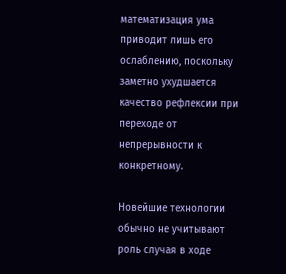математизация ума приводит лишь его ослаблению, поскольку заметно ухудшается качество рефлексии при переходе от непрерывности к конкретному.

Новейшие технологии обычно не учитывают роль случая в ходе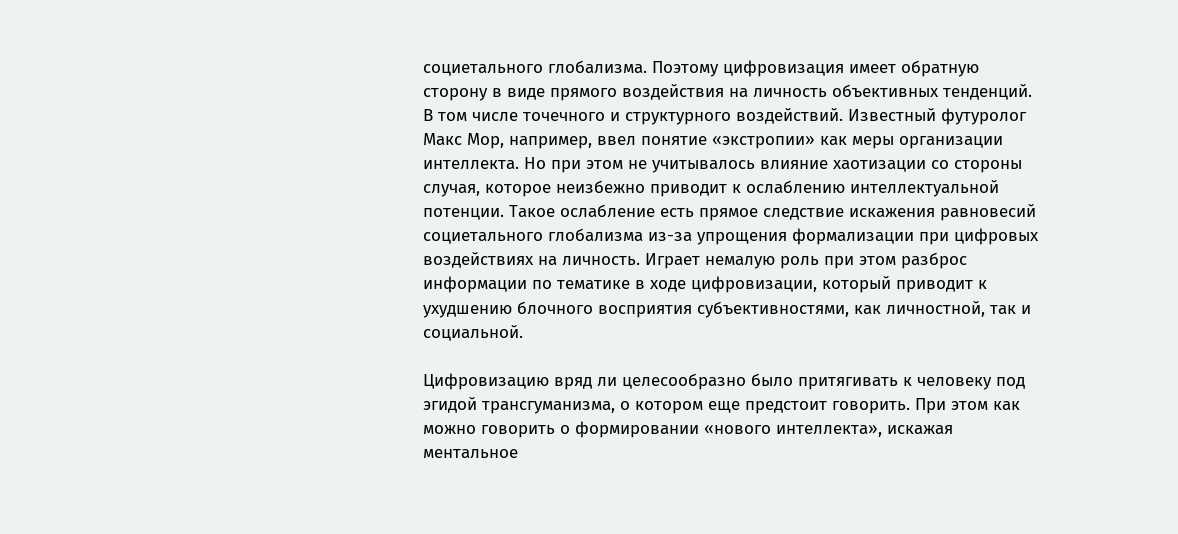социетального глобализма. Поэтому цифровизация имеет обратную сторону в виде прямого воздействия на личность объективных тенденций. В том числе точечного и структурного воздействий. Известный футуролог Макс Мор, например, ввел понятие «экстропии» как меры организации интеллекта. Но при этом не учитывалось влияние хаотизации со стороны случая, которое неизбежно приводит к ослаблению интеллектуальной потенции. Такое ослабление есть прямое следствие искажения равновесий социетального глобализма из-за упрощения формализации при цифровых воздействиях на личность. Играет немалую роль при этом разброс информации по тематике в ходе цифровизации, который приводит к ухудшению блочного восприятия субъективностями, как личностной, так и социальной.

Цифровизацию вряд ли целесообразно было притягивать к человеку под эгидой трансгуманизма, о котором еще предстоит говорить. При этом как можно говорить о формировании «нового интеллекта», искажая ментальное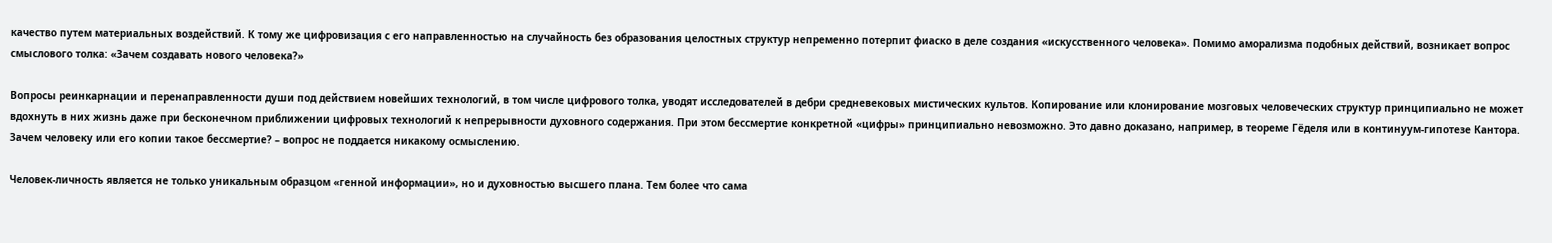качество путем материальных воздействий. К тому же цифровизация с его направленностью на случайность без образования целостных структур непременно потерпит фиаско в деле создания «искусственного человека». Помимо аморализма подобных действий, возникает вопрос смыслового толка: «Зачем создавать нового человека?»

Вопросы реинкарнации и перенаправленности души под действием новейших технологий, в том числе цифрового толка, уводят исследователей в дебри средневековых мистических культов. Копирование или клонирование мозговых человеческих структур принципиально не может вдохнуть в них жизнь даже при бесконечном приближении цифровых технологий к непрерывности духовного содержания. При этом бессмертие конкретной «цифры» принципиально невозможно. Это давно доказано, например, в теореме Гёделя или в континуум-гипотезе Кантора. Зачем человеку или его копии такое бессмертие? – вопрос не поддается никакому осмыслению.

Человек-личность является не только уникальным образцом «генной информации», но и духовностью высшего плана. Тем более что сама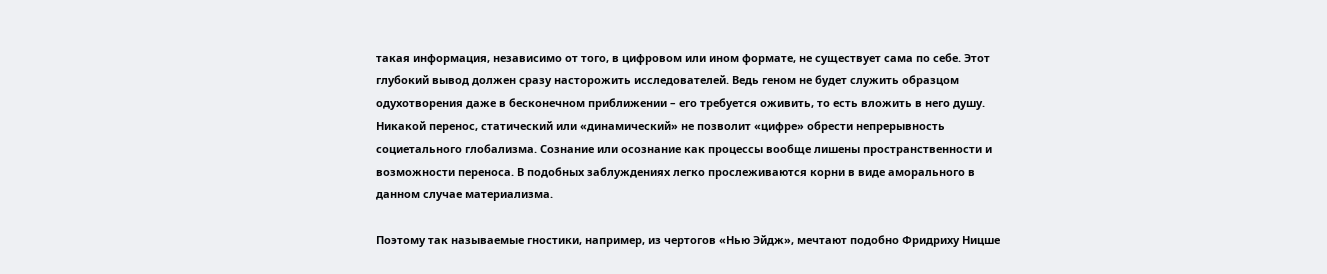такая информация, независимо от того, в цифровом или ином формате, не существует сама по себе. Этот глубокий вывод должен сразу насторожить исследователей. Ведь геном не будет служить образцом одухотворения даже в бесконечном приближении – его требуется оживить, то есть вложить в него душу. Никакой перенос, статический или «динамический» не позволит «цифре» обрести непрерывность социетального глобализма. Сознание или осознание как процессы вообще лишены пространственности и возможности переноса. В подобных заблуждениях легко прослеживаются корни в виде аморального в данном случае материализма.

Поэтому так называемые гностики, например, из чертогов «Нью Эйдж», мечтают подобно Фридриху Ницше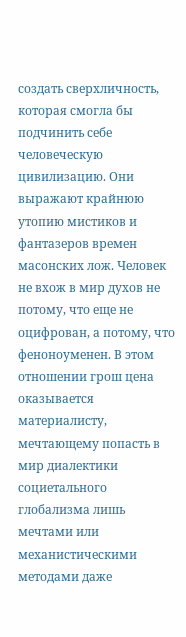создать сверхличность, которая смогла бы подчинить себе человеческую цивилизацию. Они выражают крайнюю утопию мистиков и фантазеров времен масонских лож. Человек не вхож в мир духов не потому, что еще не оцифрован, а потому, что феноноуменен. В этом отношении грош цена оказывается материалисту, мечтающему попасть в мир диалектики социетального глобализма лишь мечтами или механистическими методами даже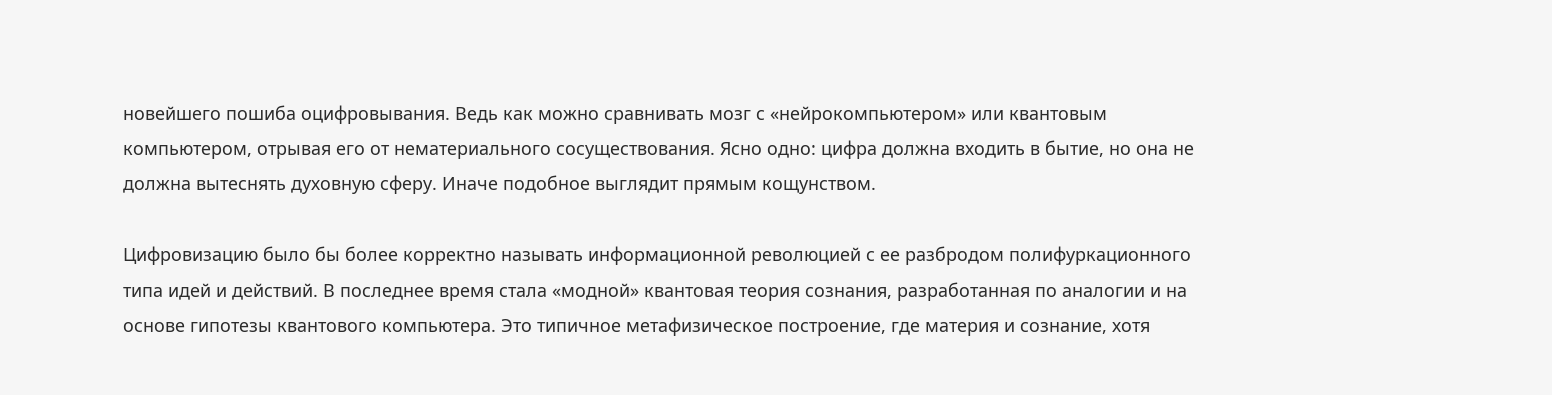новейшего пошиба оцифровывания. Ведь как можно сравнивать мозг с «нейрокомпьютером» или квантовым компьютером, отрывая его от нематериального сосуществования. Ясно одно: цифра должна входить в бытие, но она не должна вытеснять духовную сферу. Иначе подобное выглядит прямым кощунством.

Цифровизацию было бы более корректно называть информационной революцией с ее разбродом полифуркационного типа идей и действий. В последнее время стала «модной» квантовая теория сознания, разработанная по аналогии и на основе гипотезы квантового компьютера. Это типичное метафизическое построение, где материя и сознание, хотя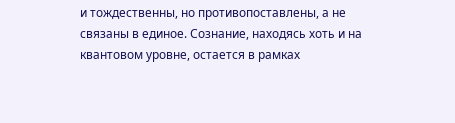и тождественны, но противопоставлены, а не связаны в единое. Сознание, находясь хоть и на квантовом уровне, остается в рамках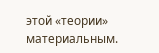этой «теории» материальным.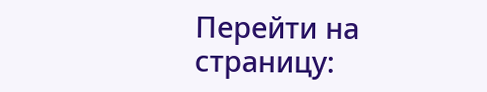Перейти на страницу: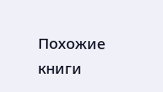Похожие книги